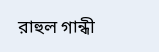রাহুল গান্ধী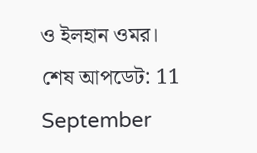ও ইলহান ওমর।
শেষ আপডেট: 11 September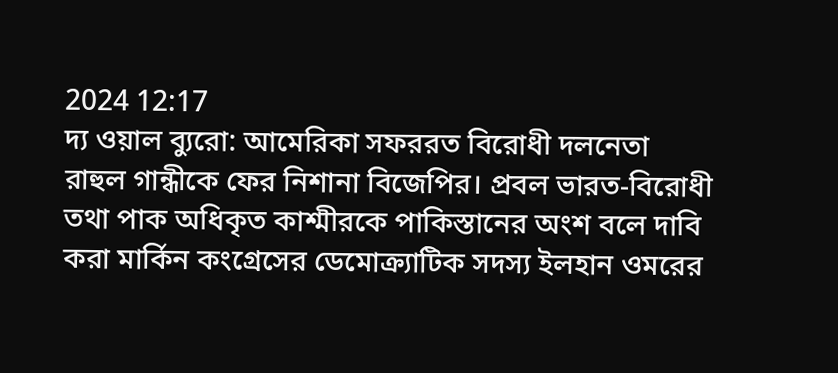2024 12:17
দ্য ওয়াল ব্যুরো: আমেরিকা সফররত বিরোধী দলনেতা রাহুল গান্ধীকে ফের নিশানা বিজেপির। প্রবল ভারত-বিরোধী তথা পাক অধিকৃত কাশ্মীরকে পাকিস্তানের অংশ বলে দাবি করা মার্কিন কংগ্রেসের ডেমোক্র্যাটিক সদস্য ইলহান ওমরের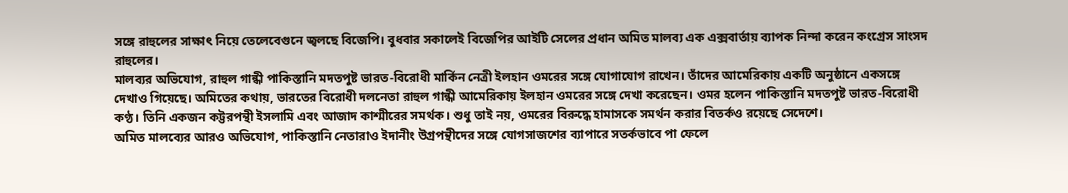সঙ্গে রাহুলের সাক্ষাৎ নিয়ে তেলেবেগুনে জ্বলছে বিজেপি। বুধবার সকালেই বিজেপির আইটি সেলের প্রধান অমিত মালব্য এক এক্সবার্তায় ব্যাপক নিন্দা করেন কংগ্রেস সাংসদ রাহুলের।
মালব্যর অভিযোগ, রাহুল গান্ধী পাকিস্তানি মদতপুষ্ট ভারত-বিরোধী মার্কিন নেত্রী ইলহান ওমরের সঙ্গে যোগাযোগ রাখেন। তাঁদের আমেরিকায় একটি অনুষ্ঠানে একসঙ্গে দেখাও গিয়েছে। অমিতের কথায়, ভারতের বিরোধী দলনেতা রাহুল গান্ধী আমেরিকায় ইলহান ওমরের সঙ্গে দেখা করেছেন। ওমর হলেন পাকিস্তানি মদতপুষ্ট ভারত-বিরোধী কণ্ঠ। তিনি একজন কট্টরপন্থী ইসলামি এবং আজাদ কাশ্মীরের সমর্থক। শুধু তাই নয়, ওমরের বিরুদ্ধে হামাসকে সমর্থন করার বিতর্কও রয়েছে সেদেশে।
অমিত মালব্যের আরও অভিযোগ, পাকিস্তানি নেতারাও ইদানীং উগ্রপন্থীদের সঙ্গে যোগসাজশের ব্যাপারে সতর্কভাবে পা ফেলে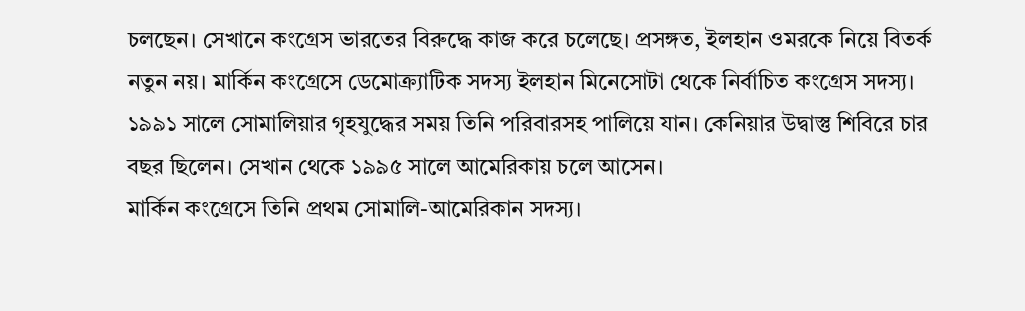চলছেন। সেখানে কংগ্রেস ভারতের বিরুদ্ধে কাজ করে চলেছে। প্রসঙ্গত, ইলহান ওমরকে নিয়ে বিতর্ক নতুন নয়। মার্কিন কংগ্রেসে ডেমোক্র্যাটিক সদস্য ইলহান মিনেসোটা থেকে নির্বাচিত কংগ্রেস সদস্য। ১৯৯১ সালে সোমালিয়ার গৃহযুদ্ধের সময় তিনি পরিবারসহ পালিয়ে যান। কেনিয়ার উদ্বাস্তু শিবিরে চার বছর ছিলেন। সেখান থেকে ১৯৯৫ সালে আমেরিকায় চলে আসেন।
মার্কিন কংগ্রেসে তিনি প্রথম সোমালি-আমেরিকান সদস্য।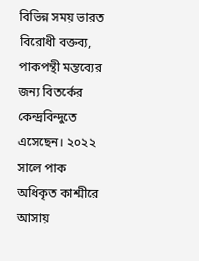বিভিন্ন সময় ভারত বিরোধী বক্তব্য, পাকপন্থী মন্তব্যের জন্য বিতর্কের কেন্দ্রবিন্দুতে এসেছেন। ২০২২ সালে পাক অধিকৃত কাশ্মীরে আসায়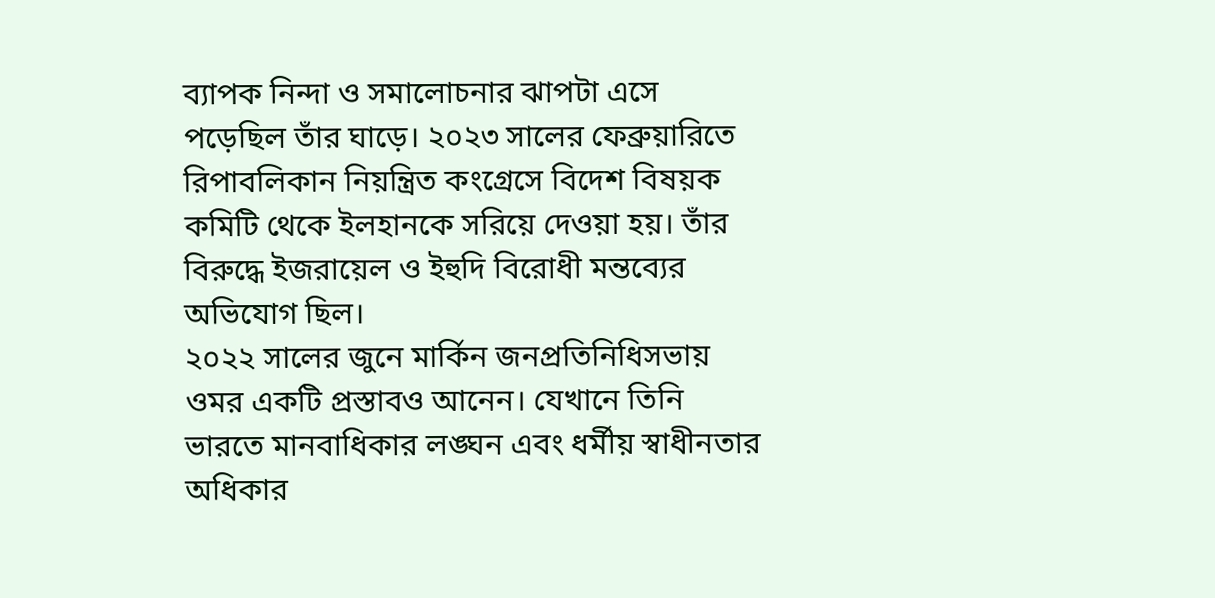ব্যাপক নিন্দা ও সমালোচনার ঝাপটা এসে পড়েছিল তাঁর ঘাড়ে। ২০২৩ সালের ফেব্রুয়ারিতে রিপাবলিকান নিয়ন্ত্রিত কংগ্রেসে বিদেশ বিষয়ক কমিটি থেকে ইলহানকে সরিয়ে দেওয়া হয়। তাঁর বিরুদ্ধে ইজরায়েল ও ইহুদি বিরোধী মন্তব্যের অভিযোগ ছিল।
২০২২ সালের জুনে মার্কিন জনপ্রতিনিধিসভায় ওমর একটি প্রস্তাবও আনেন। যেখানে তিনি ভারতে মানবাধিকার লঙ্ঘন এবং ধর্মীয় স্বাধীনতার অধিকার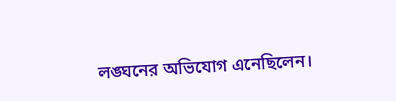লঙ্ঘনের অভিযোগ এনেছিলেন।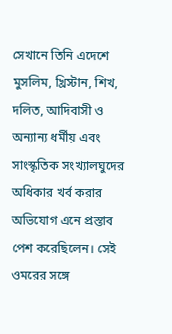সেখানে তিনি এদেশে মুসলিম, খ্রিস্টান, শিখ, দলিত, আদিবাসী ও অন্যান্য ধর্মীয় এবং সাংস্কৃতিক সংখ্যালঘুদের অধিকার খর্ব করার অভিযোগ এনে প্রস্তাব পেশ করেছিলেন। সেই ওমরের সঙ্গে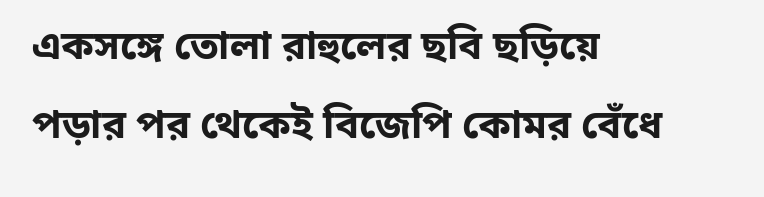একসঙ্গে তোলা রাহুলের ছবি ছড়িয়ে পড়ার পর থেকেই বিজেপি কোমর বেঁধে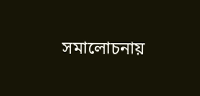সমালোচনায়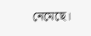নেমেছে।